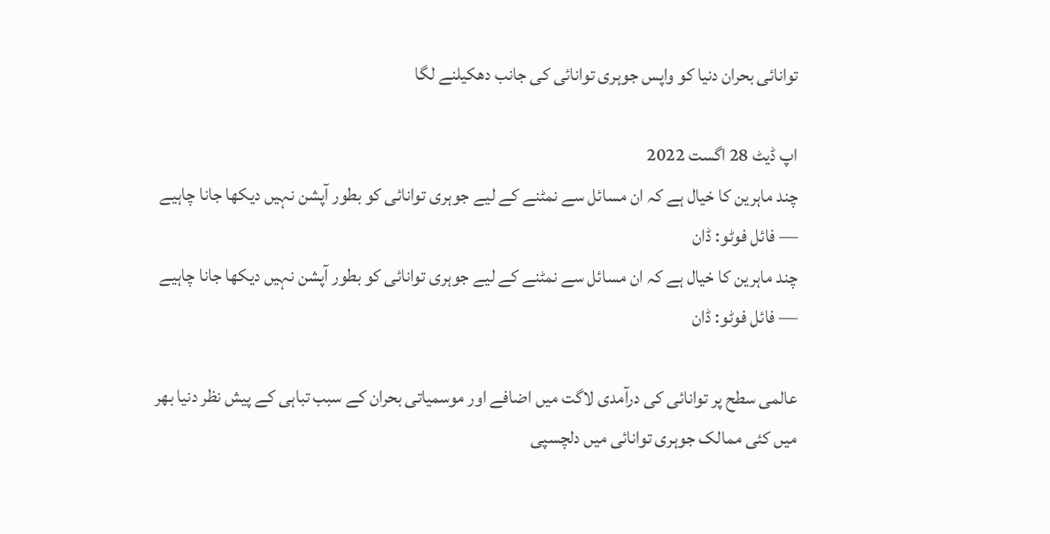توانائی بحران دنیا کو واپس جوہری توانائی کی جانب دھکیلنے لگا

اپ ڈیٹ 28 اگست 2022
چند ماہرین کا خیال ہے کہ ان مسائل سے نمٹنے کے لیے جوہری توانائی کو بطور آپشن نہیں دیکھا جانا چاہیے — فائل فوٹو: ڈان
چند ماہرین کا خیال ہے کہ ان مسائل سے نمٹنے کے لیے جوہری توانائی کو بطور آپشن نہیں دیکھا جانا چاہیے — فائل فوٹو: ڈان

عالمی سطح پر توانائی کی درآمدی لاگت میں اضافے اور موسمیاتی بحران کے سبب تباہی کے پیش نظر دنیا بھر میں کئی ممالک جوہری توانائی میں دلچسپی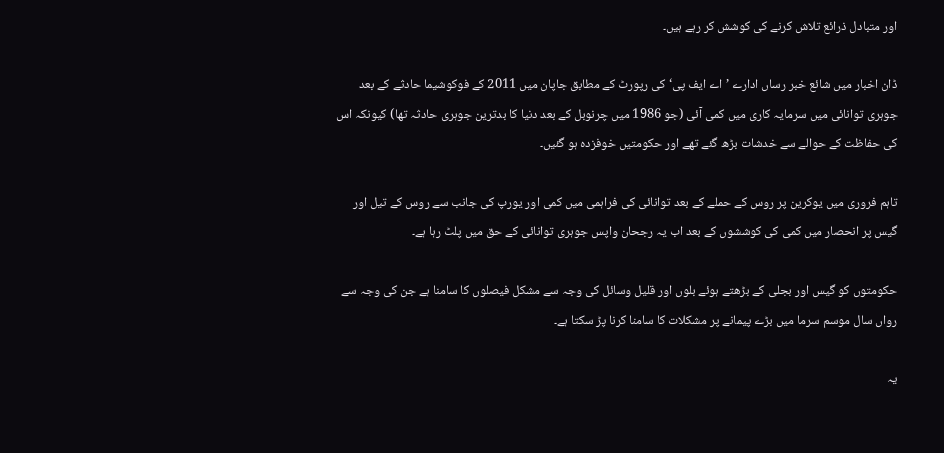اور متبادل ذرائع تلاش کرنے کی کوشش کر رہے ہیں۔

ڈان اخبار میں شائع خبر رساں ادارے ’اے ایف پی‘ کی رپورٹ کے مطابق جاپان میں 2011 کے فوکوشیما حادثے کے بعد جوہری توانائی میں سرمایہ کاری میں کمی آئی (جو 1986 میں چرنوبل کے بعد دنیا کا بدترین جوہری حادثہ تھا) کیونکہ اس کی حفاظت کے حوالے سے خدشات بڑھ گئے تھے اور حکومتیں خوفزدہ ہو گئیں۔

تاہم فروری میں یوکرین پر روس کے حملے کے بعد توانائی کی فراہمی میں کمی اور یورپ کی جانب سے روس کے تیل اور گیس پر انحصار میں کمی کی کوششوں کے بعد اب یہ رجحان واپس جوہری توانائی کے حق میں پلٹ رہا ہے۔

حکومتوں کو گیس اور بجلی کے بڑھتے ہوئے بلوں اور قلیل وسائل کی وجہ سے مشکل فیصلوں کا سامنا ہے جن کی وجہ سے رواں سال موسم سرما میں بڑے پیمانے پر مشکلات کا سامنا کرنا پڑ سکتا ہے۔

یہ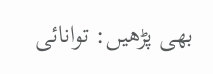بھی پڑھیں: توانائی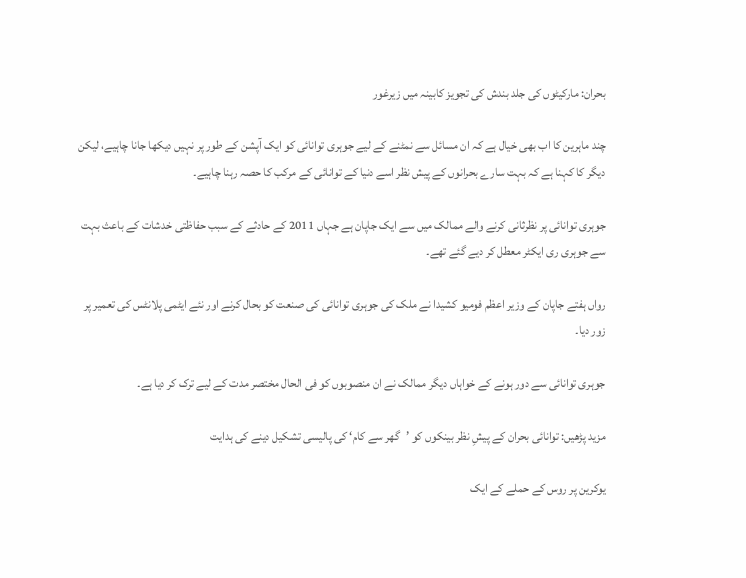بحران: مارکیٹوں کی جلد بندش کی تجویز کابینہ میں زیرغور

چند ماہرین کا اب بھی خیال ہے کہ ان مسائل سے نمٹنے کے لیے جوہری توانائی کو ایک آپشن کے طور پر نہیں دیکھا جانا چاہیے، لیکن دیگر کا کہنا ہے کہ بہت سارے بحرانوں کے پیش نظر اسے دنیا کے توانائی کے مرکب کا حصہ رہنا چاہیے۔

جوہری توانائی پر نظرثانی کرنے والے ممالک میں سے ایک جاپان ہے جہاں 2011 کے حادثے کے سبب حفاظتی خدشات کے باعث بہت سے جوہری ری ایکٹر معطل کر دیے گئے تھے۔

رواں ہفتے جاپان کے وزیر اعظم فومیو کشیدا نے ملک کی جوہری توانائی کی صنعت کو بحال کرنے اور نئے ایٹمی پلانٹس کی تعمیر پر زور دیا۔

جوہری توانائی سے دور ہونے کے خواہاں دیگر ممالک نے ان منصوبوں کو فی الحال مختصر مدت کے لیے ترک کر دیا ہے۔

مزید پڑھیں: توانائی بحران کے پیشِ نظر بینکوں کو ’گھر سے کام‘ کی پالیسی تشکیل دینے کی ہدایت

یوکرین پر روس کے حملے کے ایک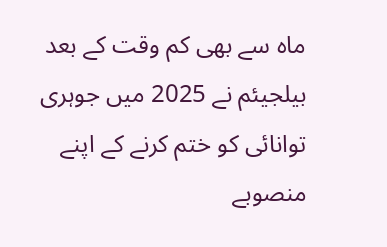ماہ سے بھی کم وقت کے بعد بیلجیئم نے 2025 میں جوہری توانائی کو ختم کرنے کے اپنے منصوبے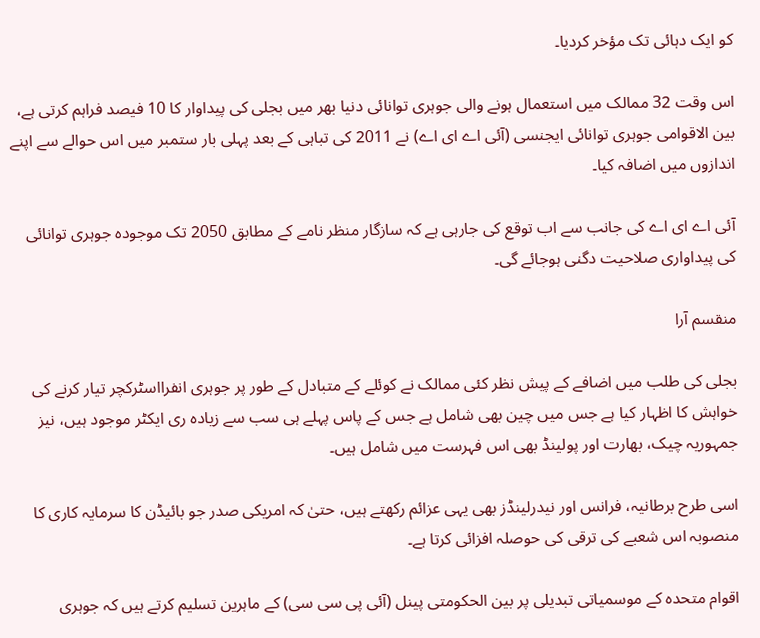کو ایک دہائی تک مؤخر کردیا۔

اس وقت 32 ممالک میں استعمال ہونے والی جوہری توانائی دنیا بھر میں بجلی کی پیداوار کا 10 فیصد فراہم کرتی ہے، بین الاقوامی جوہری توانائی ایجنسی (آئی اے ای اے) نے 2011 کی تباہی کے بعد پہلی بار ستمبر میں اس حوالے سے اپنے اندازوں میں اضافہ کیا۔

آئی اے ای اے کی جانب سے اب توقع کی جارہی ہے کہ سازگار منظر نامے کے مطابق 2050 تک موجودہ جوہری توانائی کی پیداواری صلاحیت دگنی ہوجائے گی۔

منقسم آرا

بجلی کی طلب میں اضافے کے پیش نظر کئی ممالک نے کوئلے کے متبادل کے طور پر جوہری انفرااسٹرکچر تیار کرنے کی خواہش کا اظہار کیا ہے جس میں چین بھی شامل ہے جس کے پاس پہلے ہی سب سے زیادہ ری ایکٹر موجود ہیں، نیز جمہوریہ چیک، بھارت اور پولینڈ بھی اس فہرست میں شامل ہیں۔

اسی طرح برطانیہ، فرانس اور نیدرلینڈز بھی یہی عزائم رکھتے ہیں، حتیٰ کہ امریکی صدر جو بائیڈن کا سرمایہ کاری کا منصوبہ اس شعبے کی ترقی کی حوصلہ افزائی کرتا ہے۔

اقوام متحدہ کے موسمیاتی تبدیلی پر بین الحکومتی پینل (آئی پی سی سی) کے ماہرین تسلیم کرتے ہیں کہ جوہری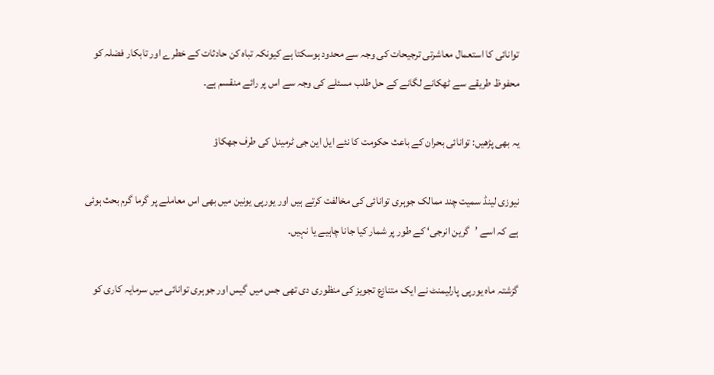توانائی کا استعمال معاشرتی ترجیحات کی وجہ سے محدود ہوسکتا ہے کیونکہ تباہ کن حادثات کے خطرے اور تابکار فضلہ کو محفوظ طریقے سے ٹھکانے لگانے کے حل طلب مسئلے کی وجہ سے اس پر رائے منقسم ہے۔

یہ بھی پڑھیں: توانائی بحران کے باعث حکومت کا نئے ایل این جی ٹرمینل کی طرف جھکاؤ

نیوزی لینڈ سمیت چند ممالک جوہری توانائی کی مخالفت کرتے ہیں اور یورپی یونین میں بھی اس معاملے پر گرما گرم بحث ہوئی ہے کہ اسے ’گرین انرجی‘ کے طور پر شمار کیا جانا چاہیے یا نہیں۔

گزشتہ ماہ یورپی پارلیمنٹ نے ایک متنازع تجویز کی منظوری دی تھی جس میں گیس اور جوہری توانائی میں سرمایہ کاری کو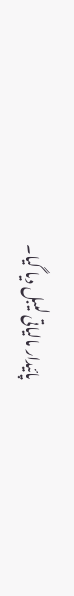پائیدار مالیاتی لیبل دیا گیا۔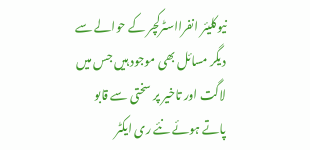نیوکلیئر انفرااسٹرکچر کے حوالے سے دیگر مسائل بھی موجود ہیں جس میں لاگت اور تاخیر پر سختی سے قابو پاتے ہوئے نئے ری ایکٹر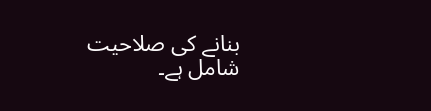بنانے کی صلاحیت شامل ہے۔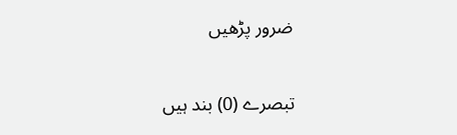ضرور پڑھیں

تبصرے (0) بند ہیں